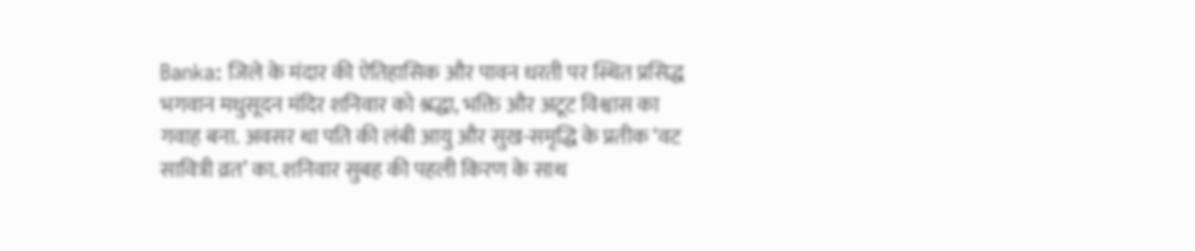Banka: जिले के मंदार की ऐतिहासिक और पावन धरती पर स्थित प्रसिद्ध भगवान मधुसूदन मंदिर शनिवार को श्रद्धा, भक्ति और अटूट विश्वास का गवाह बना. अवसर था पति की लंबी आयु और सुख-समृद्धि के प्रतीक ‘वट सावित्री व्रत’ का. शनिवार सुबह की पहली किरण के साथ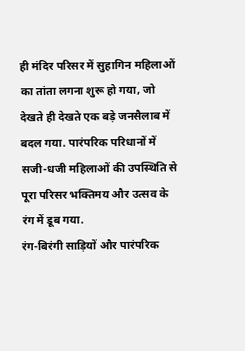ही मंदिर परिसर में सुहागिन महिलाओं का तांता लगना शुरू हो गया, जो देखते ही देखते एक बड़े जनसैलाब में बदल गया. पारंपरिक परिधानों में सजी-धजी महिलाओं की उपस्थिति से पूरा परिसर भक्तिमय और उत्सव के रंग में डूब गया.
रंग-बिरंगी साड़ियों और पारंपरिक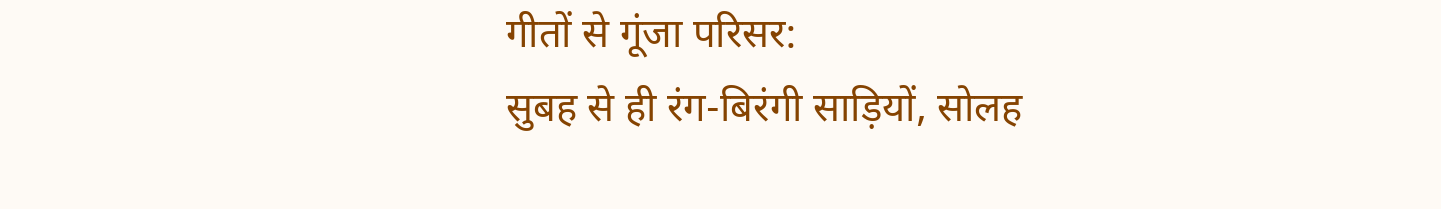गीतों से गूंजा परिसर:
सुबह से ही रंग-बिरंगी साड़ियों, सोलह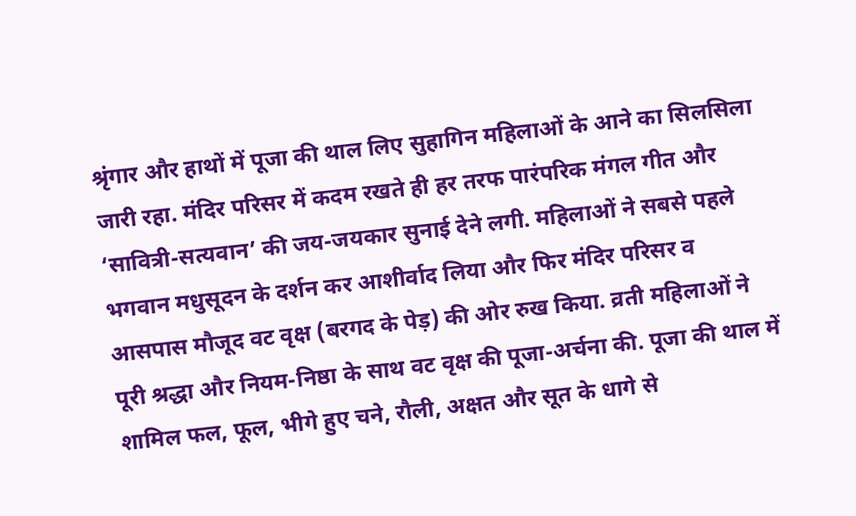श्रृंगार और हाथों में पूजा की थाल लिए सुहागिन महिलाओं के आने का सिलसिला जारी रहा. मंदिर परिसर में कदम रखते ही हर तरफ पारंपरिक मंगल गीत और ‘सावित्री-सत्यवान’ की जय-जयकार सुनाई देने लगी. महिलाओं ने सबसे पहले भगवान मधुसूदन के दर्शन कर आशीर्वाद लिया और फिर मंदिर परिसर व आसपास मौजूद वट वृक्ष (बरगद के पेड़) की ओर रुख किया. व्रती महिलाओं ने पूरी श्रद्धा और नियम-निष्ठा के साथ वट वृक्ष की पूजा-अर्चना की. पूजा की थाल में शामिल फल, फूल, भीगे हुए चने, रौली, अक्षत और सूत के धागे से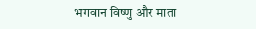भगवान विष्णु और माता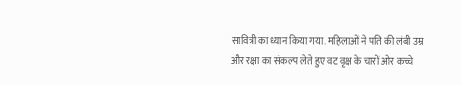सावित्री का ध्यान किया गया. महिलाओं ने पति की लंबी उम्र और रक्षा का संकल्प लेते हुए वट वृक्ष के चारों ओर कच्चे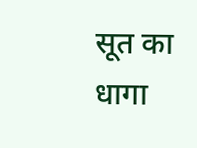सूत का धागा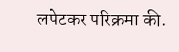लपेटकर परिक्रमा की.